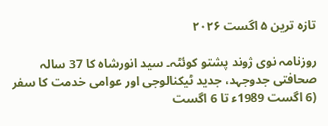تازہ ترین ۵ اگست ۲۰۲۶

روزنامہ نوی ژوند پشتو کوئٹہ۔ سید انورشاہ کا 37 سالہ صحافتی جدوجہد، جدید ٹیکنالوجی اور عوامی خدمت کا سفر (6 اگست 1989ء تا 6 اگست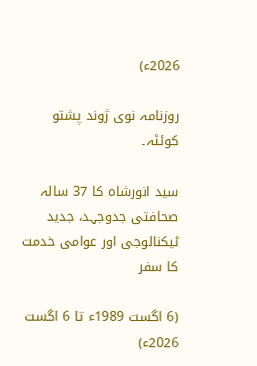2026ء)

روزنامہ نوی ژوند پشتو کوئٹہ۔

سید انورشاہ کا 37 سالہ صحافتی جدوجہد، جدید ٹیکنالوجی اور عوامی خدمت کا سفر

(6 اگست 1989ء تا 6 اگست 2026ء)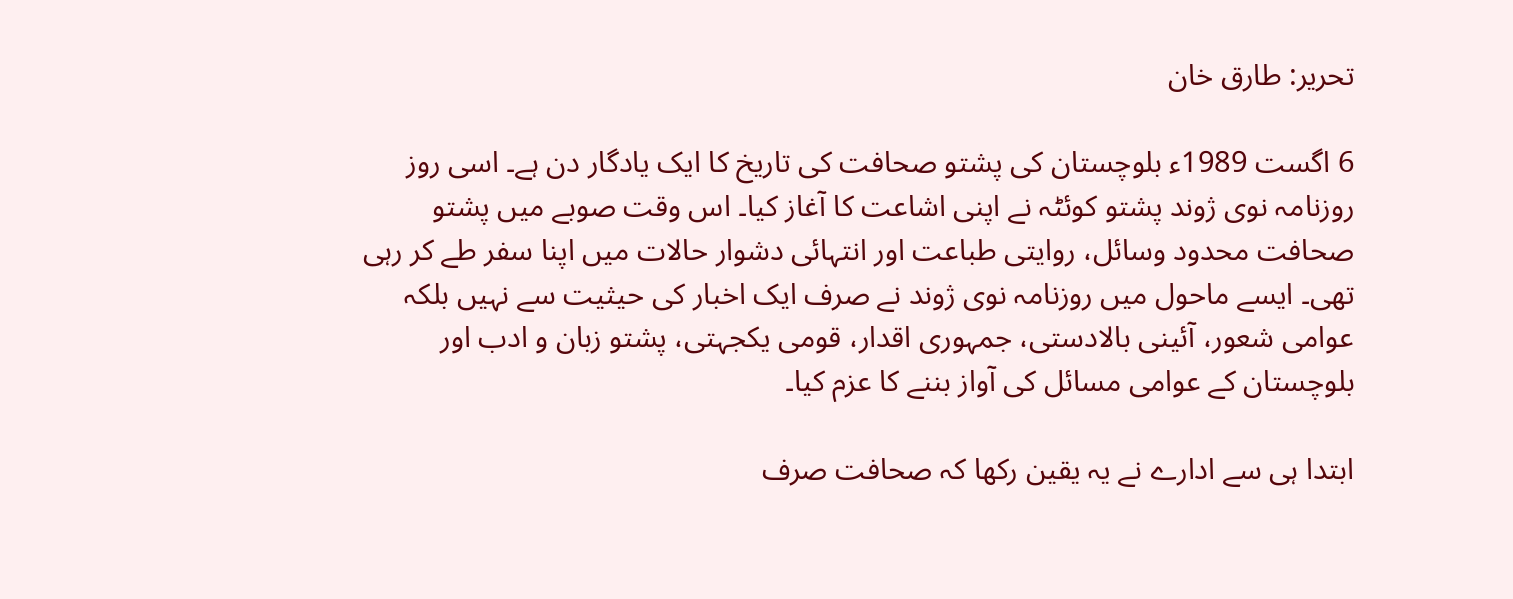تحریر: طارق خان

6 اگست 1989ء بلوچستان کی پشتو صحافت کی تاریخ کا ایک یادگار دن ہے۔ اسی روز روزنامہ نوی ژوند پشتو کوئٹہ نے اپنی اشاعت کا آغاز کیا۔ اس وقت صوبے میں پشتو صحافت محدود وسائل، روایتی طباعت اور انتہائی دشوار حالات میں اپنا سفر طے کر رہی تھی۔ ایسے ماحول میں روزنامہ نوی ژوند نے صرف ایک اخبار کی حیثیت سے نہیں بلکہ عوامی شعور، آئینی بالادستی، جمہوری اقدار، قومی یکجہتی، پشتو زبان و ادب اور بلوچستان کے عوامی مسائل کی آواز بننے کا عزم کیا۔

ابتدا ہی سے ادارے نے یہ یقین رکھا کہ صحافت صرف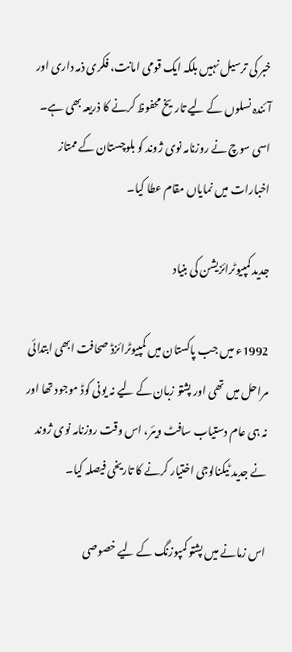خبر کی ترسیل نہیں بلکہ ایک قومی امانت، فکری ذمہ داری اور آئندہ نسلوں کے لیے تاریخ محفوظ کرنے کا ذریعہ بھی ہے۔ اسی سوچ نے روزنامہ نوی ژوند کو بلوچستان کے ممتاز اخبارات میں نمایاں مقام عطا کیا۔

جدید کمپیوٹرائزیشن کی بنیاد

1992ء میں جب پاکستان میں کمپیوٹرائزڈ صحافت ابھی ابتدائی مراحل میں تھی اور پشتو زبان کے لیے نہ یونی کوڈ موجود تھا اور نہ ہی عام دستیاب سافٹ ویئر، اس وقت روزنامہ نوی ژوند نے جدید ٹیکنالوجی اختیار کرنے کا تاریخی فیصلہ کیا۔

اس زمانے میں پشتو کمپوزنگ کے لیے خصوصی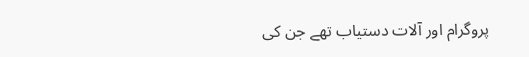پروگرام اور آلات دستیاب تھے جن کی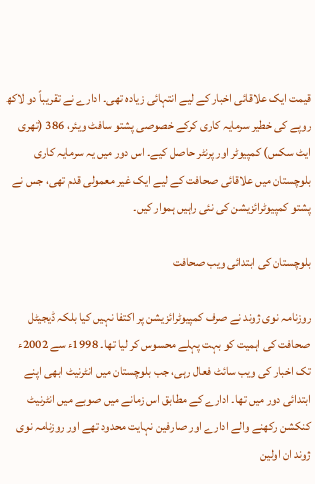قیمت ایک علاقائی اخبار کے لیے انتہائی زیادہ تھی۔ ادارے نے تقریباً دو لاکھ روپے کی خطیر سرمایہ کاری کرکے خصوصی پشتو سافٹ ویئر، 386 (تھری ایٹ سکس) کمپیوٹر اور پرنٹر حاصل کیے۔ اس دور میں یہ سرمایہ کاری بلوچستان میں علاقائی صحافت کے لیے ایک غیر معمولی قدم تھی، جس نے پشتو کمپیوٹرائزیشن کی نئی راہیں ہموار کیں۔

بلوچستان کی ابتدائی ویب صحافت

روزنامہ نوی ژوند نے صرف کمپیوٹرائزیشن پر اکتفا نہیں کیا بلکہ ڈیجیٹل صحافت کی اہمیت کو بہت پہلے محسوس کر لیا تھا۔ 1998ء سے 2002ء تک اخبار کی ویب سائٹ فعال رہی، جب بلوچستان میں انٹرنیٹ ابھی اپنے ابتدائی دور میں تھا۔ ادارے کے مطابق اس زمانے میں صوبے میں انٹرنیٹ کنکشن رکھنے والے ادارے اور صارفین نہایت محدود تھے اور روزنامہ نوی ژوند ان اولین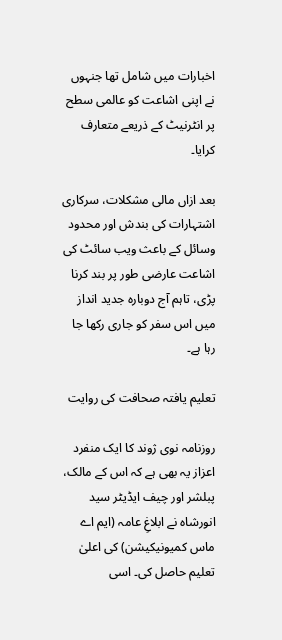اخبارات میں شامل تھا جنہوں نے اپنی اشاعت کو عالمی سطح پر انٹرنیٹ کے ذریعے متعارف کرایا۔

بعد ازاں مالی مشکلات، سرکاری اشتہارات کی بندش اور محدود وسائل کے باعث ویب سائٹ کی اشاعت عارضی طور پر بند کرنا پڑی، تاہم آج دوبارہ جدید انداز میں اس سفر کو جاری رکھا جا رہا ہے۔

تعلیم یافتہ صحافت کی روایت

روزنامہ نوی ژوند کا ایک منفرد اعزاز یہ بھی ہے کہ اس کے مالک، پبلشر اور چیف ایڈیٹر سید انورشاہ نے ابلاغِ عامہ (ایم اے ماس کمیونیکیشن) کی اعلیٰ تعلیم حاصل کی۔ اسی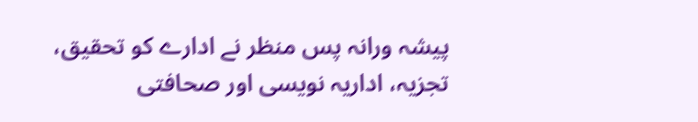پیشہ ورانہ پس منظر نے ادارے کو تحقیق، تجزیہ، اداریہ نویسی اور صحافتی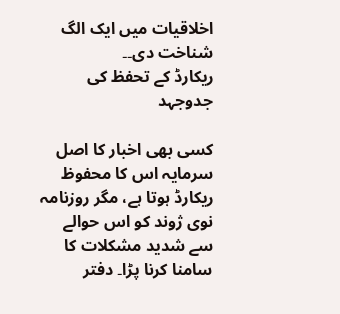اخلاقیات میں ایک الگ شناخت دی۔۔
ریکارڈ کے تحفظ کی جدوجہد

کسی بھی اخبار کا اصل سرمایہ اس کا محفوظ ریکارڈ ہوتا ہے، مگر روزنامہ نوی ژوند کو اس حوالے سے شدید مشکلات کا سامنا کرنا پڑا۔ دفتر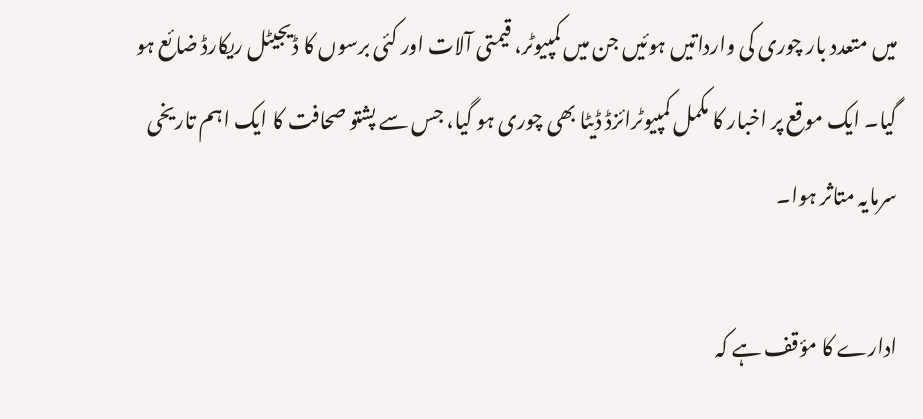میں متعدد بار چوری کی وارداتیں ہوئیں جن میں کمپیوٹر، قیمتی آلات اور کئی برسوں کا ڈیجیٹل ریکارڈ ضائع ہو گیا۔ ایک موقع پر اخبار کا مکمل کمپیوٹرائزڈ ڈیٹا بھی چوری ہو گیا، جس سے پشتو صحافت کا ایک اہم تاریخی سرمایہ متاثر ہوا۔

ادارے کا مؤقف ہے کہ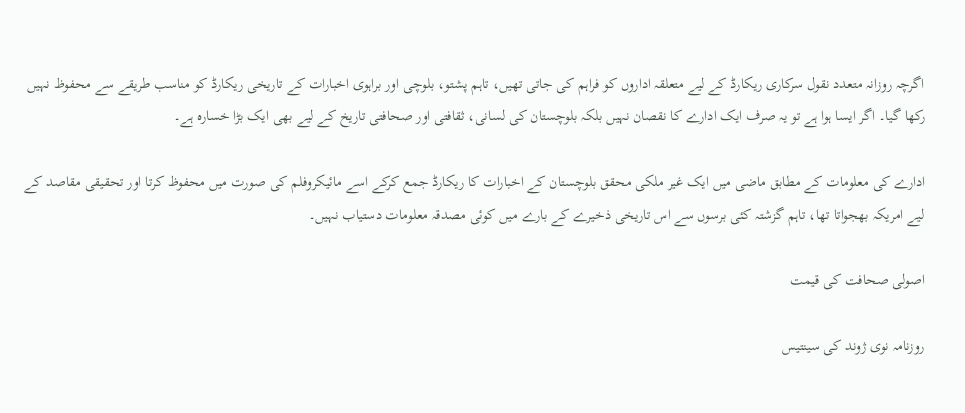اگرچہ روزانہ متعدد نقول سرکاری ریکارڈ کے لیے متعلقہ اداروں کو فراہم کی جاتی تھیں، تاہم پشتو، بلوچی اور براہوی اخبارات کے تاریخی ریکارڈ کو مناسب طریقے سے محفوظ نہیں رکھا گیا۔ اگر ایسا ہوا ہے تو یہ صرف ایک ادارے کا نقصان نہیں بلکہ بلوچستان کی لسانی، ثقافتی اور صحافتی تاریخ کے لیے بھی ایک بڑا خسارہ ہے۔

ادارے کی معلومات کے مطابق ماضی میں ایک غیر ملکی محقق بلوچستان کے اخبارات کا ریکارڈ جمع کرکے اسے مائیکروفلم کی صورت میں محفوظ کرتا اور تحقیقی مقاصد کے لیے امریکہ بھجواتا تھا، تاہم گزشتہ کئی برسوں سے اس تاریخی ذخیرے کے بارے میں کوئی مصدقہ معلومات دستیاب نہیں۔

اصولی صحافت کی قیمت

روزنامہ نوی ژوند کی سینتیس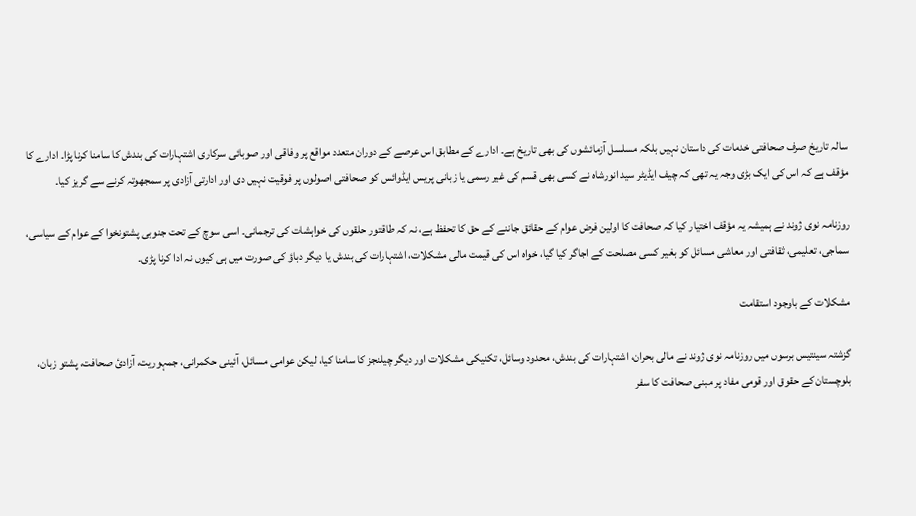سالہ تاریخ صرف صحافتی خدمات کی داستان نہیں بلکہ مسلسل آزمائشوں کی بھی تاریخ ہے۔ ادارے کے مطابق اس عرصے کے دوران متعدد مواقع پر وفاقی اور صوبائی سرکاری اشتہارات کی بندش کا سامنا کرنا پڑا۔ ادارے کا مؤقف ہے کہ اس کی ایک بڑی وجہ یہ تھی کہ چیف ایڈیٹر سید انورشاہ نے کسی بھی قسم کی غیر رسمی یا زبانی پریس ایڈوائس کو صحافتی اصولوں پر فوقیت نہیں دی اور ادارتی آزادی پر سمجھوتہ کرنے سے گریز کیا۔

روزنامہ نوی ژوند نے ہمیشہ یہ مؤقف اختیار کیا کہ صحافت کا اولین فرض عوام کے حقائق جاننے کے حق کا تحفظ ہے، نہ کہ طاقتور حلقوں کی خواہشات کی ترجمانی۔ اسی سوچ کے تحت جنوبی پشتونخوا کے عوام کے سیاسی، سماجی، تعلیمی، ثقافتی اور معاشی مسائل کو بغیر کسی مصلحت کے اجاگر کیا گیا، خواہ اس کی قیمت مالی مشکلات، اشتہارات کی بندش یا دیگر دباؤ کی صورت میں ہی کیوں نہ ادا کرنا پڑی۔

مشکلات کے باوجود استقامت

گزشتہ سینتیس برسوں میں روزنامہ نوی ژوند نے مالی بحران، اشتہارات کی بندش، محدود وسائل، تکنیکی مشکلات اور دیگر چیلنجز کا سامنا کیا، لیکن عوامی مسائل، آئینی حکمرانی، جمہوریت، آزادیٔ صحافت، پشتو زبان، بلوچستان کے حقوق اور قومی مفاد پر مبنی صحافت کا سفر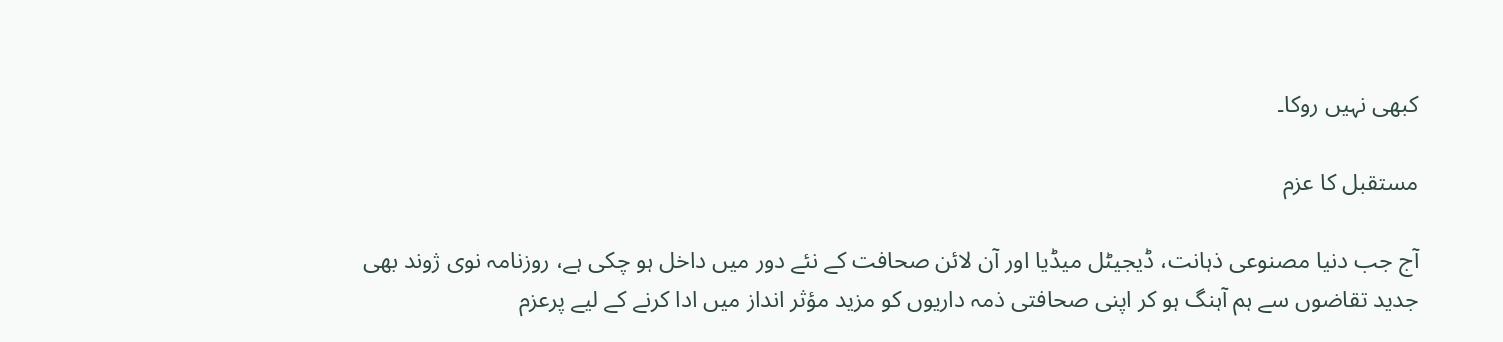کبھی نہیں روکا۔

مستقبل کا عزم

آج جب دنیا مصنوعی ذہانت، ڈیجیٹل میڈیا اور آن لائن صحافت کے نئے دور میں داخل ہو چکی ہے، روزنامہ نوی ژوند بھی جدید تقاضوں سے ہم آہنگ ہو کر اپنی صحافتی ذمہ داریوں کو مزید مؤثر انداز میں ادا کرنے کے لیے پرعزم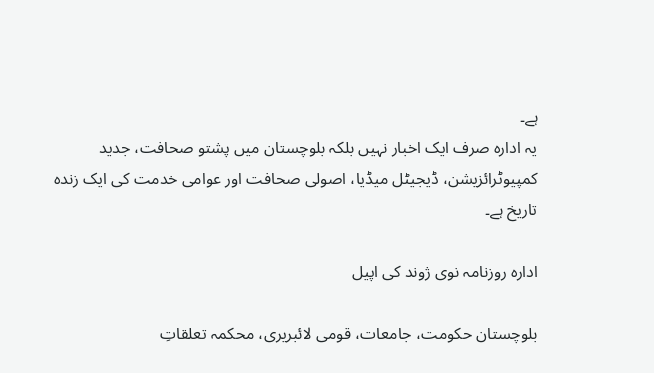ہے۔
یہ ادارہ صرف ایک اخبار نہیں بلکہ بلوچستان میں پشتو صحافت، جدید کمپیوٹرائزیشن، ڈیجیٹل میڈیا، اصولی صحافت اور عوامی خدمت کی ایک زندہ تاریخ ہے۔

ادارہ روزنامہ نوی ژوند کی اپیل

بلوچستان حکومت، جامعات، قومی لائبریری، محکمہ تعلقاتِ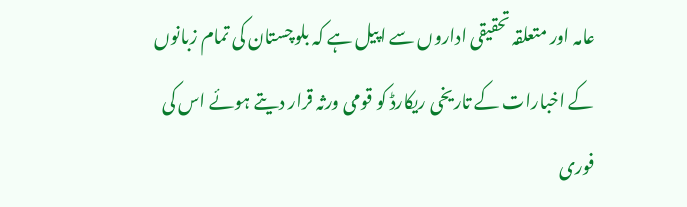عامہ اور متعلقہ تحقیقی اداروں سے اپیل ہے کہ بلوچستان کی تمام زبانوں کے اخبارات کے تاریخی ریکارڈ کو قومی ورثہ قرار دیتے ہوئے اس کی فوری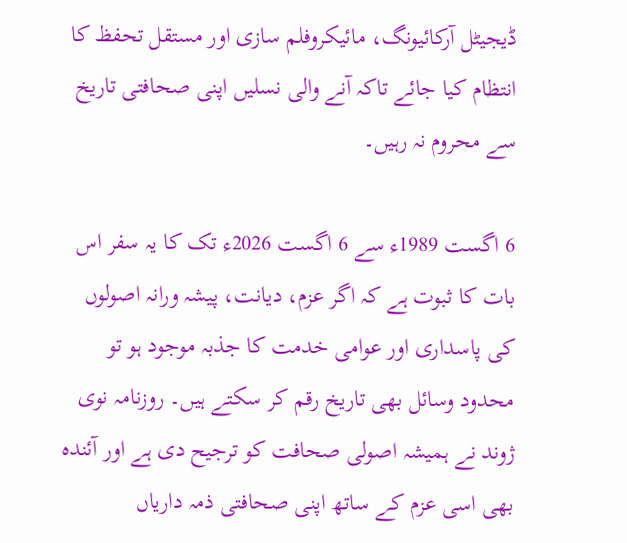ڈیجیٹل آرکائیونگ، مائیکروفلم سازی اور مستقل تحفظ کا انتظام کیا جائے تاکہ آنے والی نسلیں اپنی صحافتی تاریخ سے محروم نہ رہیں۔

6 اگست 1989ء سے 6 اگست 2026ء تک کا یہ سفر اس بات کا ثبوت ہے کہ اگر عزم، دیانت، پیشہ ورانہ اصولوں کی پاسداری اور عوامی خدمت کا جذبہ موجود ہو تو محدود وسائل بھی تاریخ رقم کر سکتے ہیں۔ روزنامہ نوی ژوند نے ہمیشہ اصولی صحافت کو ترجیح دی ہے اور آئندہ بھی اسی عزم کے ساتھ اپنی صحافتی ذمہ داریاں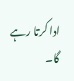ادا کرتا رہے گا۔